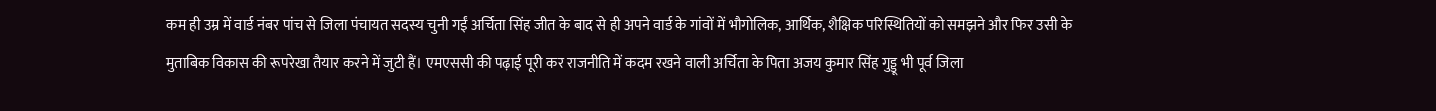कम ही उम्र में वार्ड नंबर पांच से जिला पंचायत सदस्य चुनी गईं अर्चिता सिंह जीत के बाद से ही अपने वार्ड के गांवों में भौगोलिक, आर्थिक, शैक्षिक परिस्थितियों को समझने और फिर उसी के मुताबिक विकास की रूपरेखा तैयार करने में जुटी हैं। एमएससी की पढ़ाई पूरी कर राजनीति में कदम रखने वाली अर्चिता के पिता अजय कुमार सिंह गुड्डू भी पूर्व जिला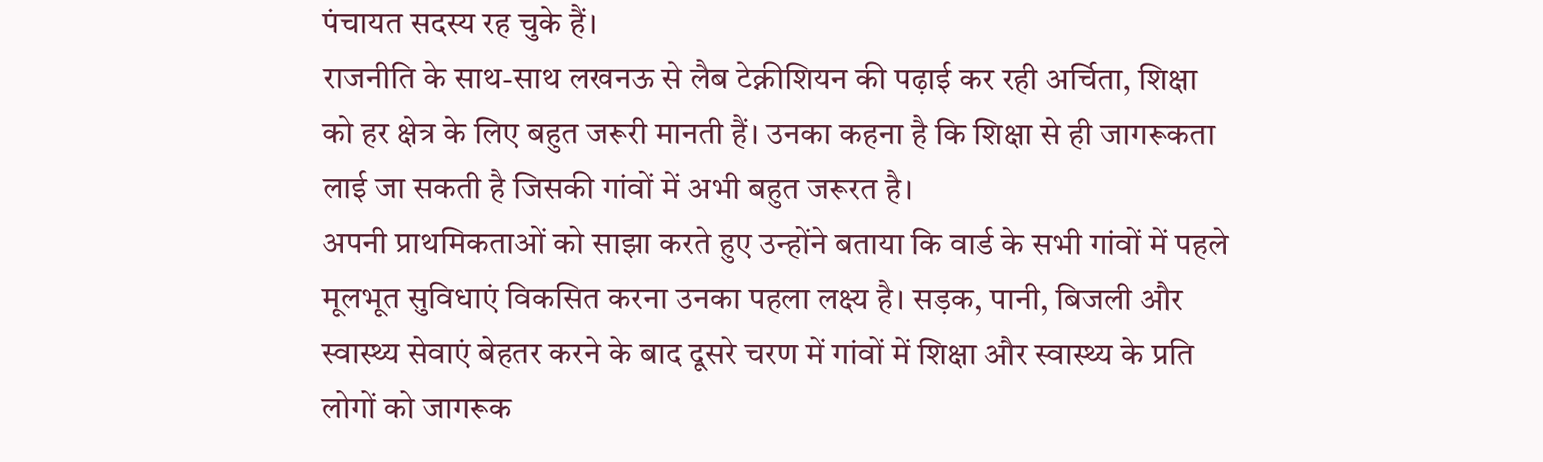पंचायत सदस्य रह चुके हैं।
राजनीति के साथ-साथ लखनऊ से लैब टेक्नीशियन की पढ़ाई कर रही अर्चिता, शिक्षा को हर क्षेत्र के लिए बहुत जरूरी मानती हैं। उनका कहना है कि शिक्षा से ही जागरूकता लाई जा सकती है जिसकी गांवों में अभी बहुत जरूरत है।
अपनी प्राथमिकताओं को साझा करते हुए उन्होंने बताया कि वार्ड के सभी गांवों में पहले मूलभूत सुविधाएं विकसित करना उनका पहला लक्ष्य है। सड़क, पानी, बिजली और स्वास्थ्य सेवाएं बेहतर करने के बाद दूसरे चरण में गांवों में शिक्षा और स्वास्थ्य के प्रति लोगों को जागरूक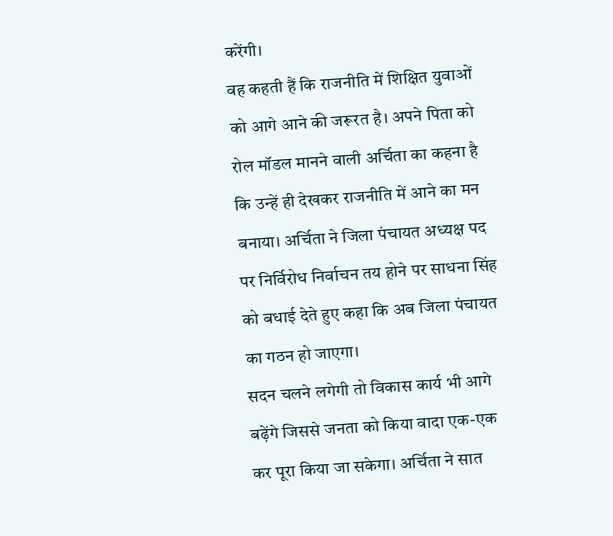करेंगी।
वह कहती हैं कि राजनीति में शिक्षित युवाओं को आगे आने की जरूरत है। अपने पिता को रोल मॉडल मानने वाली अर्चिता का कहना है कि उन्हें ही देखकर राजनीति में आने का मन बनाया। अर्चिता ने जिला पंचायत अध्यक्ष पद पर निर्विरोध निर्वाचन तय होने पर साधना सिंह को बधाई देते हुए कहा कि अब जिला पंचायत का गठन हो जाएगा।
सदन चलने लगेगी तो विकास कार्य भी आगे बढ़ेंगे जिससे जनता को किया वादा एक-एक कर पूरा किया जा सकेगा। अर्चिता ने सात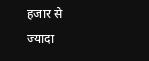हजार से ज्यादा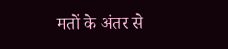मतों के अंतर से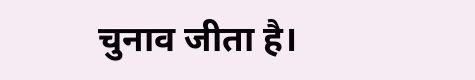चुनाव जीता है।